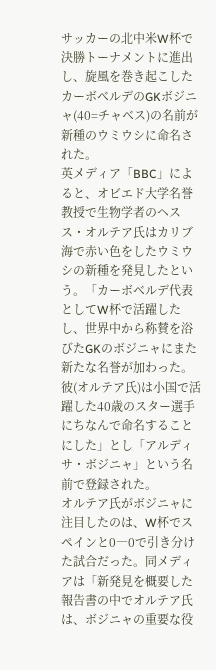サッカーの北中米W杯で決勝トーナメントに進出し、旋風を巻き起こしたカーボベルデのGKボジニャ(40=チャベス)の名前が新種のウミウシに命名された。
英メディア「BBC」によると、オビエド大学名誉教授で生物学者のヘスス・オルテア氏はカリブ海で赤い色をしたウミウシの新種を発見したという。「カーボベルデ代表としてW杯で活躍したし、世界中から称賛を浴びたGKのボジニャにまた新たな名誉が加わった。彼(オルテア氏)は小国で活躍した40歳のスター選手にちなんで命名することにした」とし「アルディサ・ボジニャ」という名前で登録された。
オルテア氏がボジニャに注目したのは、W杯でスペインと0―0で引き分けた試合だった。同メディアは「新発見を概要した報告書の中でオルテア氏は、ボジニャの重要な役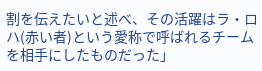割を伝えたいと述べ、その活躍はラ・ロハ(赤い者)という愛称で呼ばれるチームを相手にしたものだった」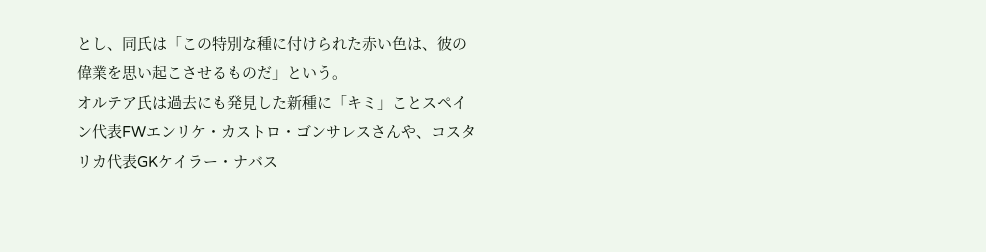とし、同氏は「この特別な種に付けられた赤い色は、彼の偉業を思い起こさせるものだ」という。
オルテア氏は過去にも発見した新種に「キミ」ことスペイン代表FWエンリケ・カストロ・ゴンサレスさんや、コスタリカ代表GKケイラー・ナバス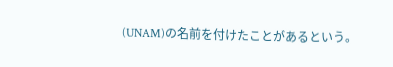(UNAM)の名前を付けたことがあるという。